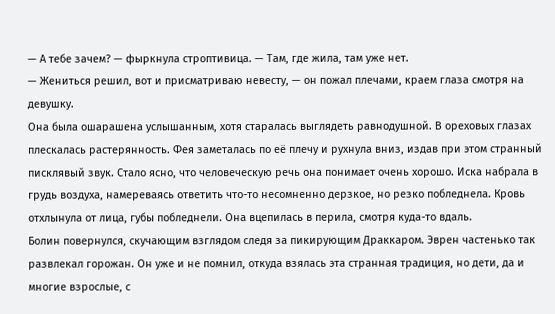— А тебе зачем? — фыркнула строптивица. — Там, где жила, там уже нет.
— Жениться решил, вот и присматриваю невесту, — он пожал плечами, краем глаза смотря на девушку.
Она была ошарашена услышанным, хотя старалась выглядеть равнодушной. В ореховых глазах плескалась растерянность. Фея заметалась по её плечу и рухнула вниз, издав при этом странный писклявый звук. Стало ясно, что человеческую речь она понимает очень хорошо. Иска набрала в грудь воздуха, намереваясь ответить что-то несомненно дерзкое, но резко побледнела. Кровь отхлынула от лица, губы побледнели. Она вцепилась в перила, смотря куда-то вдаль.
Болин повернулся, скучающим взглядом следя за пикирующим Драккаром. Эврен частенько так развлекал горожан. Он уже и не помнил, откуда взялась эта странная традиция, но дети, да и многие взрослые, с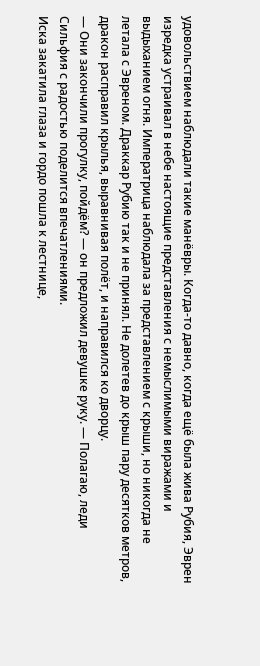удовольствием наблюдали такие манёвры. Когда-то давно, когда ещё была жива Рубия, Эврен изредка устраивал в небе настоящие представления с немыслимыми виражами и выдыханием огня. Императрица наблюдала за представлением с крыши, но никогда не летала с Эвреном. Драккар Рубию так и не принял. Не долетев до крыш пару десятков метров, дракон расправил крылья, выравнивая полёт, и направился ко дворцу.
— Они закончили прогулку, пойдём? — он предложил девушке руку. — Полагаю, леди Сильфия с радостью поделится впечатлениями.
Иска закатила глаза и гордо пошла к лестнице,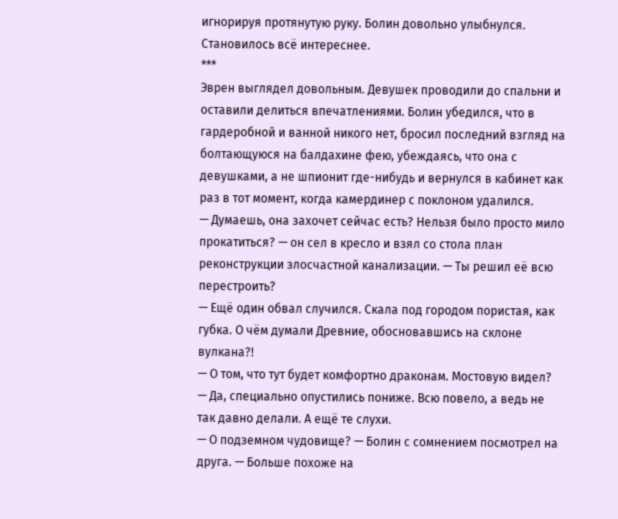игнорируя протянутую руку. Болин довольно улыбнулся. Становилось всё интереснее.
***
Эврен выглядел довольным. Девушек проводили до спальни и оставили делиться впечатлениями. Болин убедился, что в гардеробной и ванной никого нет, бросил последний взгляд на болтающуюся на балдахине фею, убеждаясь, что она с девушками, а не шпионит где-нибудь и вернулся в кабинет как раз в тот момент, когда камердинер с поклоном удалился.
— Думаешь, она захочет сейчас есть? Нельзя было просто мило прокатиться? — он сел в кресло и взял со стола план реконструкции злосчастной канализации. — Ты решил её всю перестроить?
— Ещё один обвал случился. Скала под городом пористая, как губка. О чём думали Древние, обосновавшись на склоне вулкана?!
— О том, что тут будет комфортно драконам. Мостовую видел?
— Да, специально опустились пониже. Всю повело, а ведь не так давно делали. А ещё те слухи.
— О подземном чудовище? — Болин с сомнением посмотрел на друга. — Больше похоже на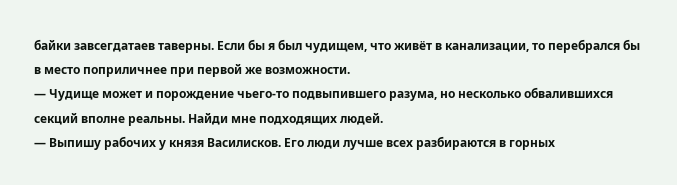байки завсегдатаев таверны. Если бы я был чудищем, что живёт в канализации, то перебрался бы в место поприличнее при первой же возможности.
— Чудище может и порождение чьего-то подвыпившего разума, но несколько обвалившихся секций вполне реальны. Найди мне подходящих людей.
— Выпишу рабочих у князя Василисков. Его люди лучше всех разбираются в горных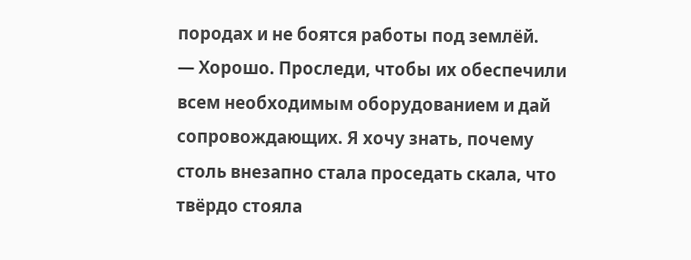породах и не боятся работы под землёй.
— Хорошо. Проследи, чтобы их обеспечили всем необходимым оборудованием и дай сопровождающих. Я хочу знать, почему столь внезапно стала проседать скала, что твёрдо стояла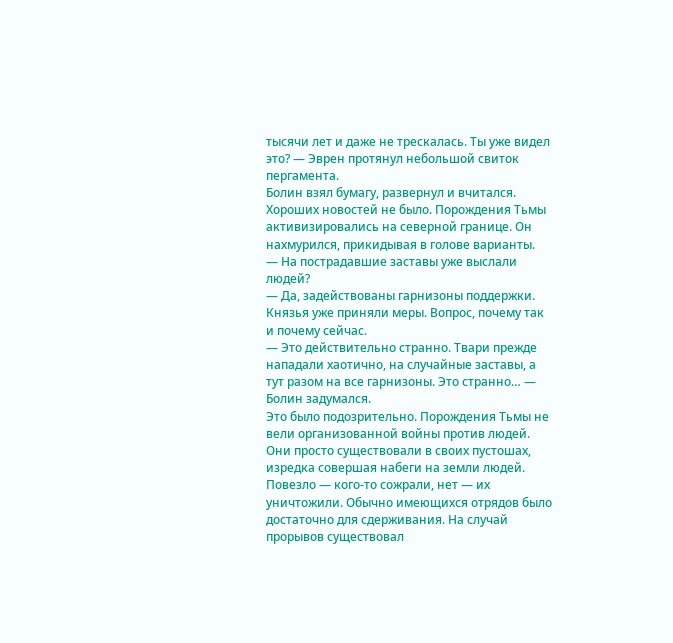тысячи лет и даже не трескалась. Ты уже видел это? — Эврен протянул небольшой свиток пергамента.
Болин взял бумагу, развернул и вчитался. Хороших новостей не было. Порождения Тьмы активизировались на северной границе. Он нахмурился, прикидывая в голове варианты.
— На пострадавшие заставы уже выслали людей?
— Да, задействованы гарнизоны поддержки. Князья уже приняли меры. Вопрос, почему так и почему сейчас.
— Это действительно странно. Твари прежде нападали хаотично, на случайные заставы, а тут разом на все гарнизоны. Это странно… — Болин задумался.
Это было подозрительно. Порождения Тьмы не вели организованной войны против людей. Они просто существовали в своих пустошах, изредка совершая набеги на земли людей. Повезло — кого-то сожрали, нет — их уничтожили. Обычно имеющихся отрядов было достаточно для сдерживания. На случай прорывов существовал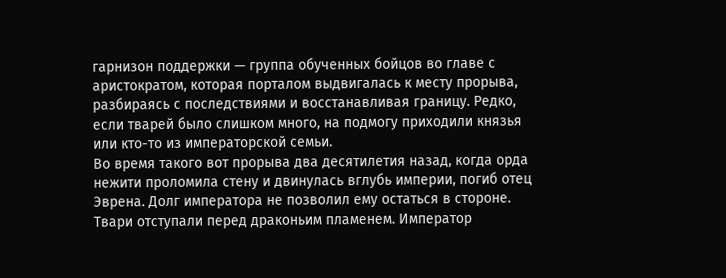гарнизон поддержки — группа обученных бойцов во главе с аристократом, которая порталом выдвигалась к месту прорыва, разбираясь с последствиями и восстанавливая границу. Редко, если тварей было слишком много, на подмогу приходили князья или кто-то из императорской семьи.
Во время такого вот прорыва два десятилетия назад, когда орда нежити проломила стену и двинулась вглубь империи, погиб отец Эврена. Долг императора не позволил ему остаться в стороне. Твари отступали перед драконьим пламенем. Император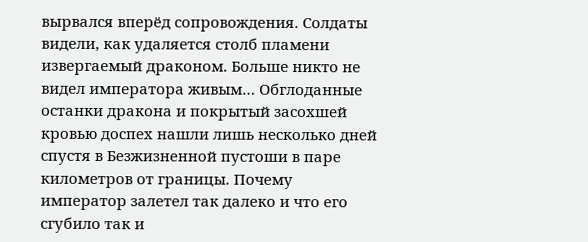вырвался вперёд сопровождения. Солдаты видели, как удаляется столб пламени извергаемый драконом. Больше никто не видел императора живым… Обглоданные останки дракона и покрытый засохшей кровью доспех нашли лишь несколько дней спустя в Безжизненной пустоши в паре километров от границы. Почему император залетел так далеко и что его сгубило так и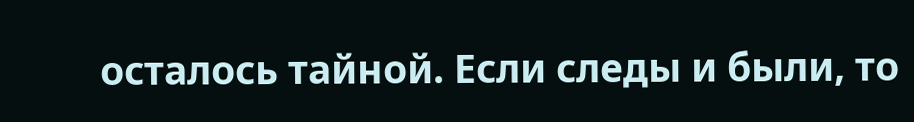осталось тайной. Если следы и были, то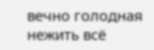вечно голодная нежить всё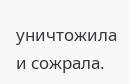уничтожила и сожрала.